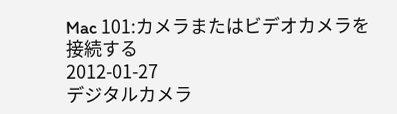Mac 101:カメラまたはビデオカメラを接続する
2012-01-27
デジタルカメラ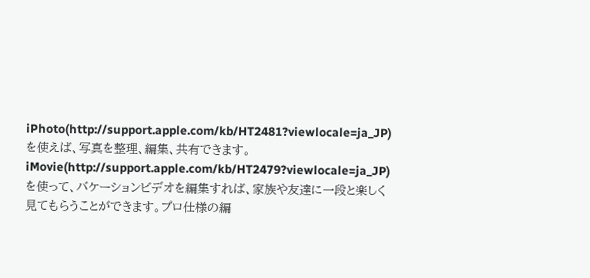iPhoto(http://support.apple.com/kb/HT2481?viewlocale=ja_JP) を使えば、写真を整理、編集、共有できます。iMovie(http://support.apple.com/kb/HT2479?viewlocale=ja_JP) を使って、バケーションビデオを編集すれば、家族や友達に一段と楽しく見てもらうことができます。プロ仕様の編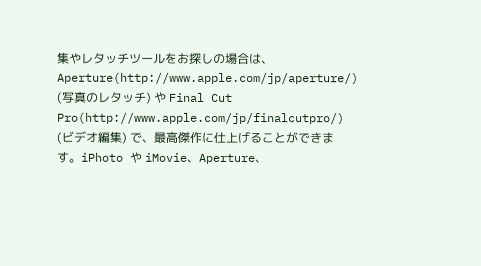集やレタッチツールをお探しの場合は、Aperture(http://www.apple.com/jp/aperture/) (写真のレタッチ) や Final Cut Pro(http://www.apple.com/jp/finalcutpro/) (ビデオ編集) で、最高傑作に仕上げることができます。iPhoto や iMovie、Aperture、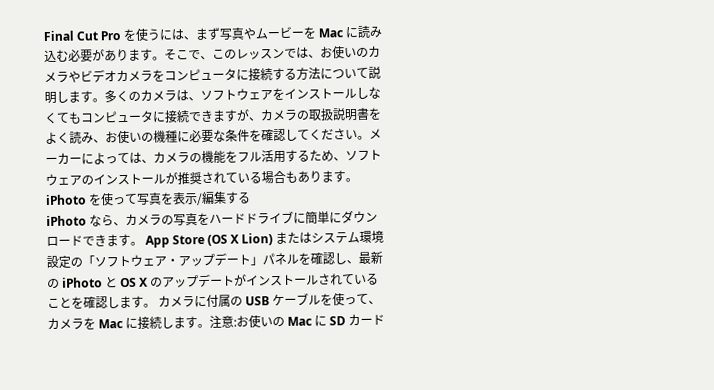Final Cut Pro を使うには、まず写真やムービーを Mac に読み込む必要があります。そこで、このレッスンでは、お使いのカメラやビデオカメラをコンピュータに接続する方法について説明します。多くのカメラは、ソフトウェアをインストールしなくてもコンピュータに接続できますが、カメラの取扱説明書をよく読み、お使いの機種に必要な条件を確認してください。メーカーによっては、カメラの機能をフル活用するため、ソフトウェアのインストールが推奨されている場合もあります。iPhoto を使って写真を表示/編集する
iPhoto なら、カメラの写真をハードドライブに簡単にダウンロードできます。 App Store (OS X Lion) またはシステム環境設定の「ソフトウェア・アップデート」パネルを確認し、最新の iPhoto と OS X のアップデートがインストールされていることを確認します。 カメラに付属の USB ケーブルを使って、カメラを Mac に接続します。注意:お使いの Mac に SD カード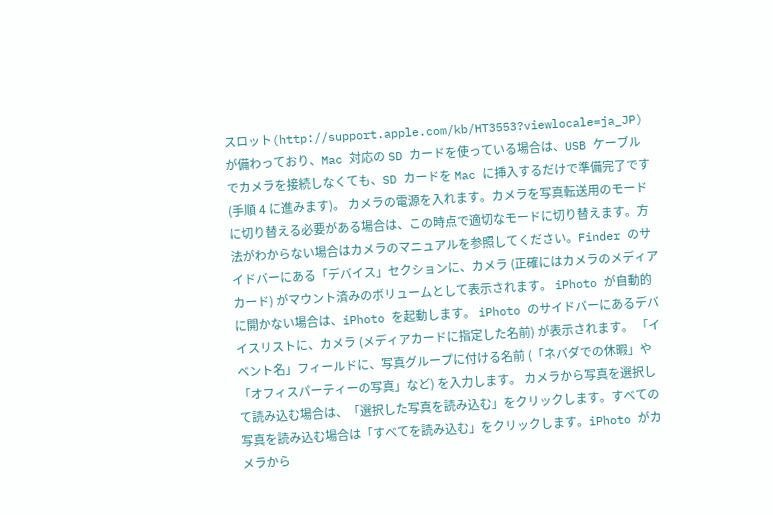スロット(http://support.apple.com/kb/HT3553?viewlocale=ja_JP) が備わっており、Mac 対応の SD カードを使っている場合は、USB ケーブルでカメラを接続しなくても、SD カードを Mac に挿入するだけで準備完了です (手順 4 に進みます)。 カメラの電源を入れます。カメラを写真転送用のモードに切り替える必要がある場合は、この時点で適切なモードに切り替えます。方法がわからない場合はカメラのマニュアルを参照してください。Finder のサイドバーにある「デバイス」セクションに、カメラ (正確にはカメラのメディアカード) がマウント済みのボリュームとして表示されます。 iPhoto が自動的に開かない場合は、iPhoto を起動します。 iPhoto のサイドバーにあるデバイスリストに、カメラ (メディアカードに指定した名前) が表示されます。 「イベント名」フィールドに、写真グループに付ける名前 (「ネバダでの休暇」や「オフィスパーティーの写真」など) を入力します。 カメラから写真を選択して読み込む場合は、「選択した写真を読み込む」をクリックします。すべての写真を読み込む場合は「すべてを読み込む」をクリックします。iPhoto がカメラから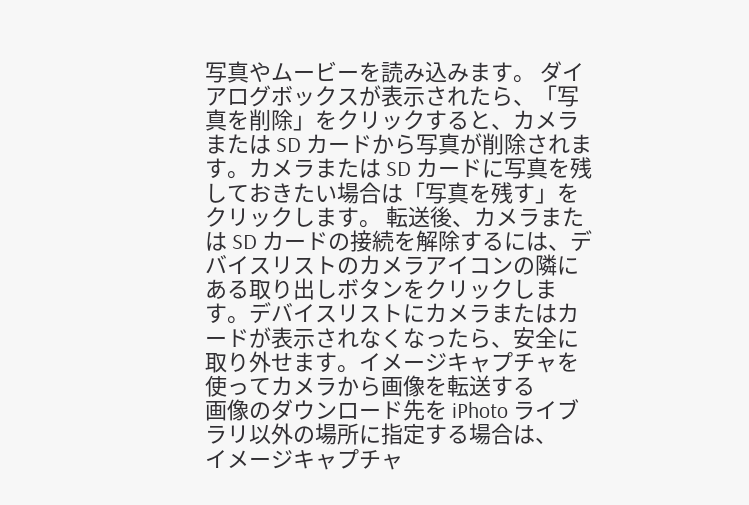写真やムービーを読み込みます。 ダイアログボックスが表示されたら、「写真を削除」をクリックすると、カメラまたは SD カードから写真が削除されます。カメラまたは SD カードに写真を残しておきたい場合は「写真を残す」をクリックします。 転送後、カメラまたは SD カードの接続を解除するには、デバイスリストのカメラアイコンの隣にある取り出しボタンをクリックします。デバイスリストにカメラまたはカードが表示されなくなったら、安全に取り外せます。イメージキャプチャを使ってカメラから画像を転送する
画像のダウンロード先を iPhoto ライブラリ以外の場所に指定する場合は、
イメージキャプチャ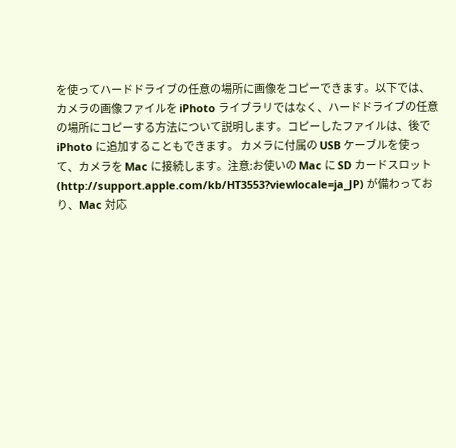を使ってハードドライブの任意の場所に画像をコピーできます。以下では、カメラの画像ファイルを iPhoto ライブラリではなく、ハードドライブの任意の場所にコピーする方法について説明します。コピーしたファイルは、後で iPhoto に追加することもできます。 カメラに付属の USB ケーブルを使って、カメラを Mac に接続します。注意:お使いの Mac に SD カードスロット(http://support.apple.com/kb/HT3553?viewlocale=ja_JP) が備わっており、Mac 対応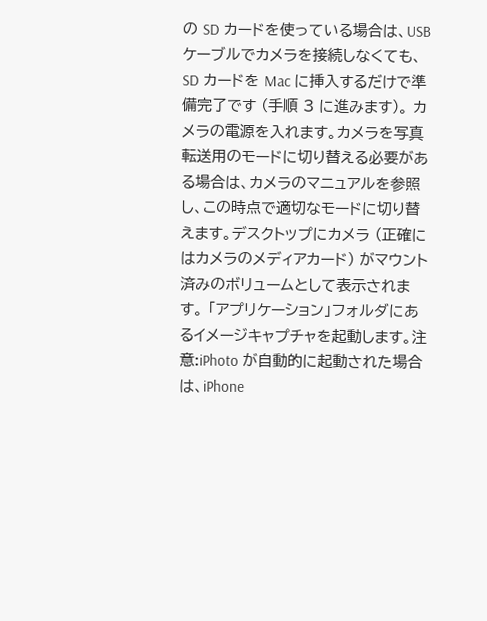の SD カードを使っている場合は、USB ケーブルでカメラを接続しなくても、SD カードを Mac に挿入するだけで準備完了です (手順 3 に進みます)。 カメラの電源を入れます。カメラを写真転送用のモードに切り替える必要がある場合は、カメラのマニュアルを参照し、この時点で適切なモードに切り替えます。デスクトップにカメラ (正確にはカメラのメディアカード) がマウント済みのボリュームとして表示されます。 「アプリケーション」フォルダにあるイメージキャプチャを起動します。注意:iPhoto が自動的に起動された場合は、iPhone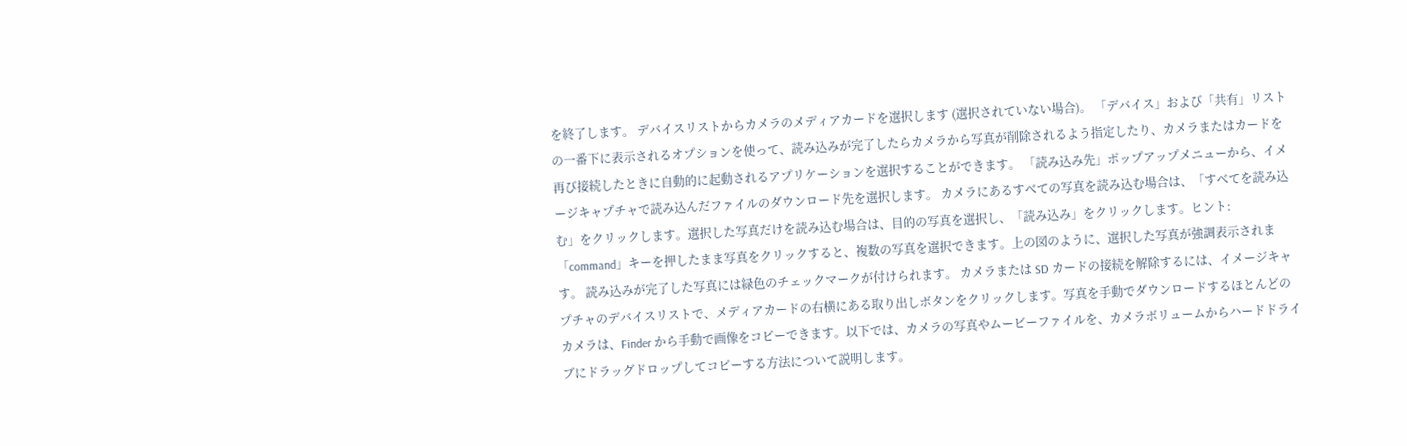を終了します。 デバイスリストからカメラのメディアカードを選択します (選択されていない場合)。 「デバイス」および「共有」リストの一番下に表示されるオプションを使って、読み込みが完了したらカメラから写真が削除されるよう指定したり、カメラまたはカードを再び接続したときに自動的に起動されるアプリケーションを選択することができます。 「読み込み先」ポップアップメニューから、イメージキャプチャで読み込んだファイルのダウンロード先を選択します。 カメラにあるすべての写真を読み込む場合は、「すべてを読み込む」をクリックします。選択した写真だけを読み込む場合は、目的の写真を選択し、「読み込み」をクリックします。ヒント:「command」キーを押したまま写真をクリックすると、複数の写真を選択できます。上の図のように、選択した写真が強調表示されます。 読み込みが完了した写真には緑色のチェックマークが付けられます。 カメラまたは SD カードの接続を解除するには、イメージキャプチャのデバイスリストで、メディアカードの右横にある取り出しボタンをクリックします。写真を手動でダウンロードするほとんどのカメラは、Finder から手動で画像をコピーできます。以下では、カメラの写真やムービーファイルを、カメラボリュームからハードドライブにドラッグドロップしてコピーする方法について説明します。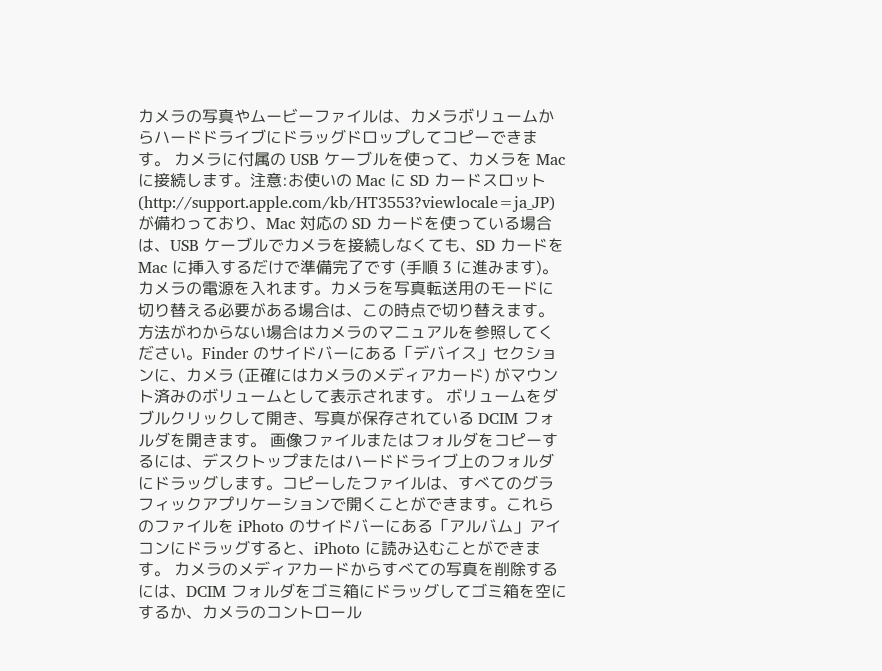カメラの写真やムービーファイルは、カメラボリュームからハードドライブにドラッグドロップしてコピーできます。 カメラに付属の USB ケーブルを使って、カメラを Mac に接続します。注意:お使いの Mac に SD カードスロット(http://support.apple.com/kb/HT3553?viewlocale=ja_JP) が備わっており、Mac 対応の SD カードを使っている場合は、USB ケーブルでカメラを接続しなくても、SD カードを Mac に挿入するだけで準備完了です (手順 3 に進みます)。 カメラの電源を入れます。カメラを写真転送用のモードに切り替える必要がある場合は、この時点で切り替えます。方法がわからない場合はカメラのマニュアルを参照してください。Finder のサイドバーにある「デバイス」セクションに、カメラ (正確にはカメラのメディアカード) がマウント済みのボリュームとして表示されます。 ボリュームをダブルクリックして開き、写真が保存されている DCIM フォルダを開きます。 画像ファイルまたはフォルダをコピーするには、デスクトップまたはハードドライブ上のフォルダにドラッグします。コピーしたファイルは、すべてのグラフィックアプリケーションで開くことができます。これらのファイルを iPhoto のサイドバーにある「アルバム」アイコンにドラッグすると、iPhoto に読み込むことができます。 カメラのメディアカードからすべての写真を削除するには、DCIM フォルダをゴミ箱にドラッグしてゴミ箱を空にするか、カメラのコントロール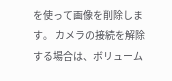を使って画像を削除します。 カメラの接続を解除する場合は、ボリューム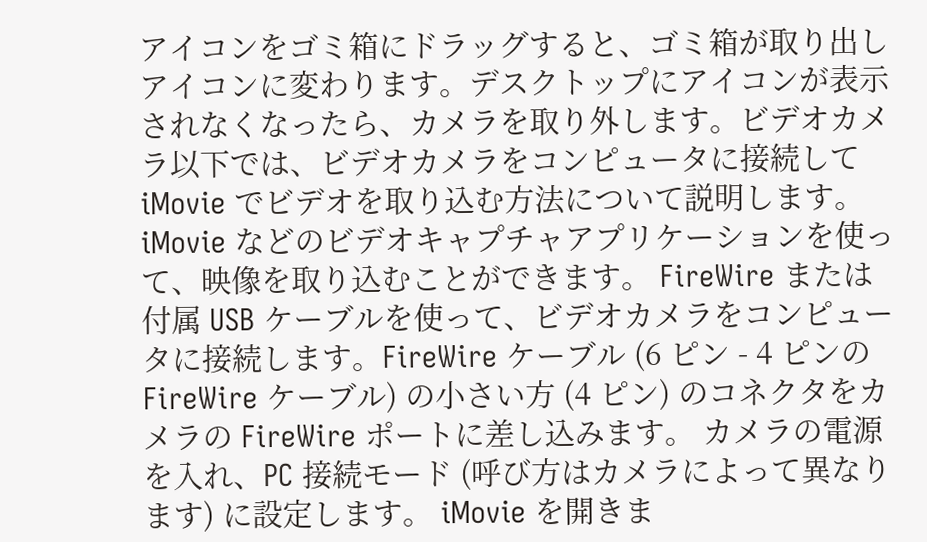アイコンをゴミ箱にドラッグすると、ゴミ箱が取り出しアイコンに変わります。デスクトップにアイコンが表示されなくなったら、カメラを取り外します。ビデオカメラ以下では、ビデオカメラをコンピュータに接続して iMovie でビデオを取り込む方法について説明します。
iMovie などのビデオキャプチャアプリケーションを使って、映像を取り込むことができます。 FireWire または付属 USB ケーブルを使って、ビデオカメラをコンピュータに接続します。FireWire ケーブル (6 ピン - 4 ピンの FireWire ケーブル) の小さい方 (4 ピン) のコネクタをカメラの FireWire ポートに差し込みます。 カメラの電源を入れ、PC 接続モード (呼び方はカメラによって異なります) に設定します。 iMovie を開きま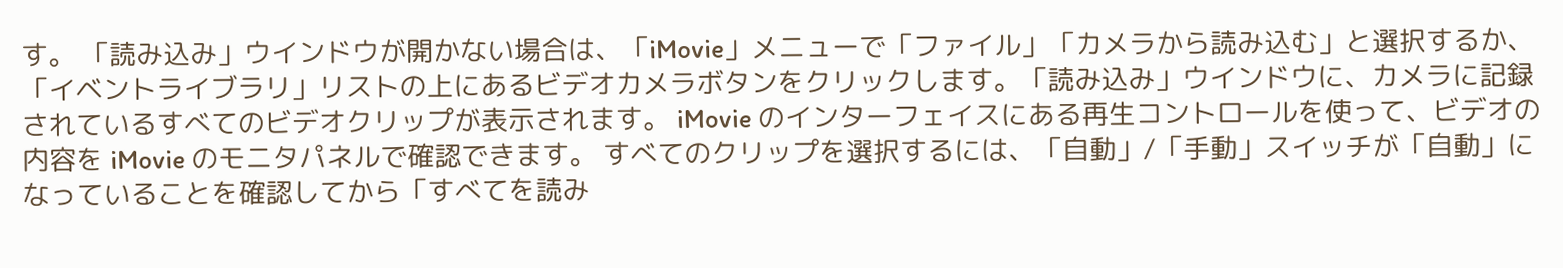す。 「読み込み」ウインドウが開かない場合は、「iMovie」メニューで「ファイル」「カメラから読み込む」と選択するか、「イベントライブラリ」リストの上にあるビデオカメラボタンをクリックします。「読み込み」ウインドウに、カメラに記録されているすべてのビデオクリップが表示されます。 iMovie のインターフェイスにある再生コントロールを使って、ビデオの内容を iMovie のモニタパネルで確認できます。 すべてのクリップを選択するには、「自動」/「手動」スイッチが「自動」になっていることを確認してから「すべてを読み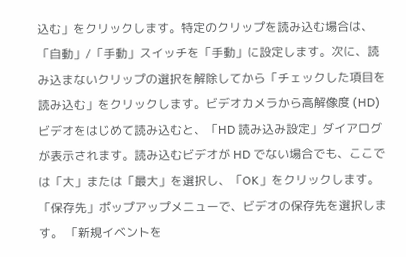込む」をクリックします。特定のクリップを読み込む場合は、「自動」/「手動」スイッチを「手動」に設定します。次に、読み込まないクリップの選択を解除してから「チェックした項目を読み込む」をクリックします。ビデオカメラから高解像度 (HD) ビデオをはじめて読み込むと、「HD 読み込み設定」ダイアログが表示されます。読み込むビデオが HD でない場合でも、ここでは「大」または「最大」を選択し、「OK」をクリックします。 「保存先」ポップアップメニューで、ビデオの保存先を選択します。 「新規イベントを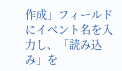作成」フィールドにイベント名を入力し、「読み込み」を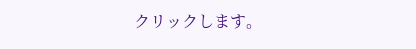クリックします。